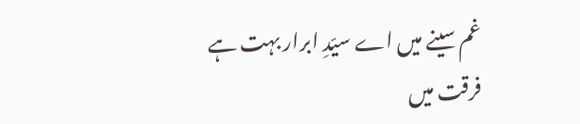غم سینے میں اے سیّدِ ابرار بہت ہے
فرقت میں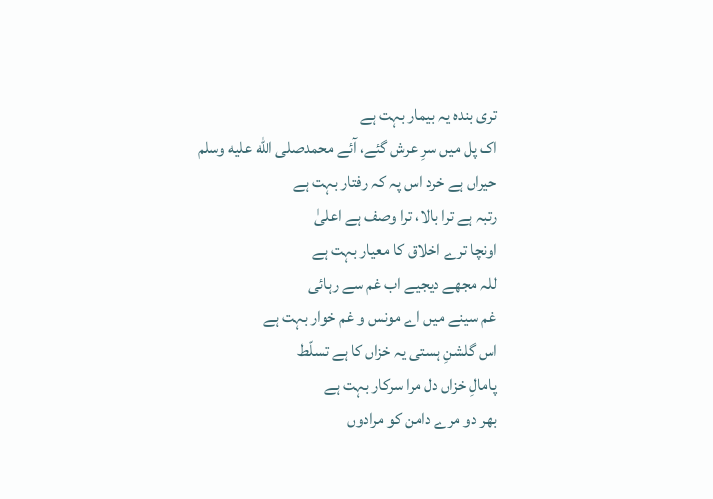تری بندہ یہ بیمار بہت ہے
اک پل میں سرِ عرش گئے، آئے محمدصلى الله عليه وسلم
حیراں ہے خرد اس پہ کہ رفتار بہت ہے
رتبہ ہے ترا بالا، ترا وصف ہے اعلیٰ
اونچا ترے اخلاق کا معیار بہت ہے
للہ مجھے دیجیے اب غم سے رہائی
غم سینے میں اے مونس و غم خوار بہت ہے
اس گلشنِ ہستی یہ خزاں کا ہے تسلّط
پامالِ خزاں دل مرا سرکار بہت ہے
بھر دو مرے دامن کو مرادوں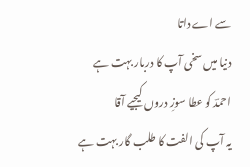سے اے داتا
دنیا میں سخی آپ کا دربار بہت ہے
احمدؔ کو عطا سوزِ دروں کیجیے آقا
یہ آپ کی الفت کا طلب گار بہت ہے